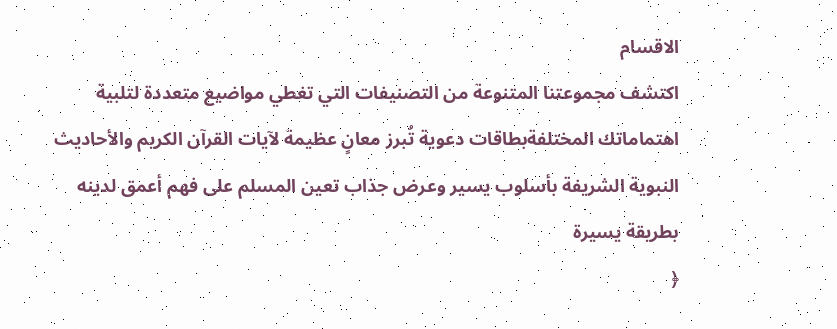الاقسام
اكتشف مجموعتنا المتنوعة من التصنيفات التي تغطي مواضيع متعددة لتلبية اهتماماتك المختلفةبطاقات دعوية تُبرز معانٍ عظيمة لآيات القرآن الكريم والأحاديث النبوية الشريفة بأسلوب يسير وعرض جذاب تعين المسلم على فهم أعمق لدينه بطريقة يسيرة
﴿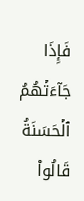فَإِذَا جَآءَتۡهُمُ ٱلۡحَسَنَةُ قَالُواْ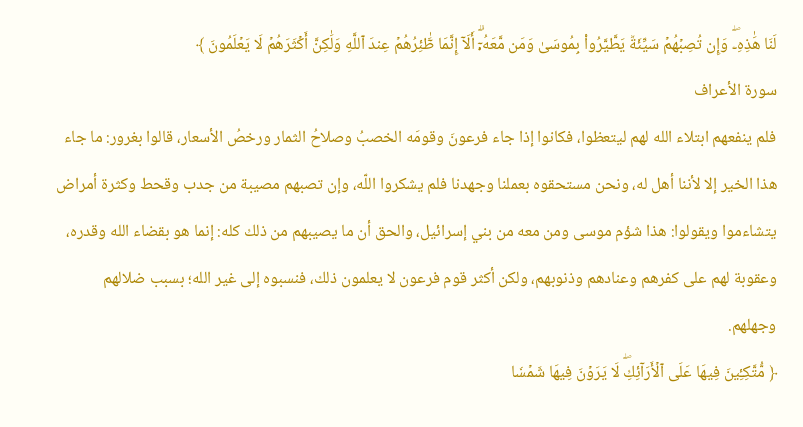لَنَا هَٰذِهِۦۖ وَإِن تُصِبۡهُمۡ سَيِّئَةٞ يَطَّيَّرُواْ بِمُوسَىٰ وَمَن مَّعَهُۥٓۗ أَلَآ إِنَّمَا طَٰٓئِرُهُمۡ عِندَ ٱللَّهِ وَلَٰكِنَّ أَكۡثَرَهُمۡ لَا يَعۡلَمُونَ ﴾
سورة الأعراف
فلم ينفعهم ابتلاء الله لهم ليتعظوا، فكانوا إذا جاء فرعونَ وقومَه الخصبُ وصلاحُ الثمار ورخصُ الأسعار، قالوا بغرور: ما جاء هذا الخير إلا لأننا أهل له، ونحن مستحقوه بعملنا وجهدنا فلم يشكروا اللّه، وإن تصبهم مصيبة من جدب وقحط وكثرة أمراض يتشاءموا ويقولوا: هذا شؤم موسى ومن معه من بني إسرائيل، والحق أن ما يصيبهم من ذلك كله: إنما هو بقضاء الله وقدره، وعقوبة لهم على كفرهم وعنادهم وذنوبهم، ولكن أكثر قوم فرعون لا يعلمون ذلك، فنسبوه إلى غير الله؛ بسبب ضلالهم وجهلهم.
﴿ مُّتَّكِـِٔينَ فِيهَا عَلَى ٱلۡأَرَآئِكِۖ لَا يَرَوۡنَ فِيهَا شَمۡسٗا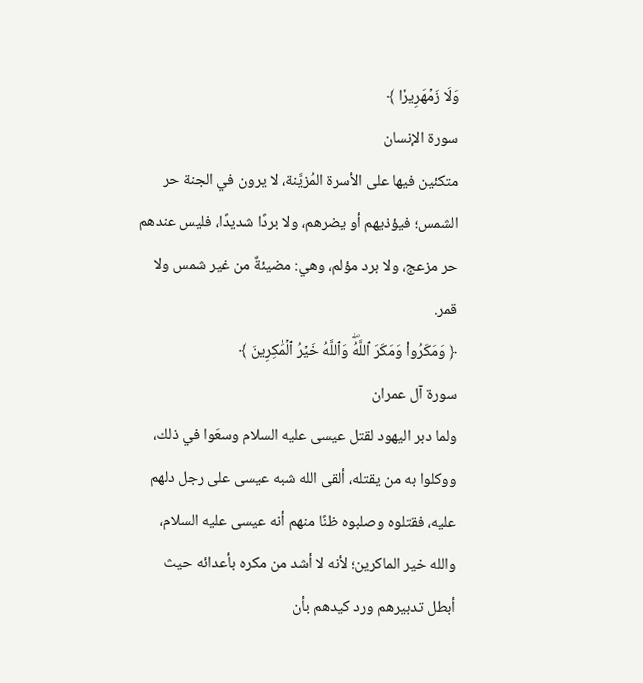وَلَا زَمۡهَرِيرٗا ﴾
سورة الإنسان
متكئين فيها على الأسرة المُزيَّنة، لا يرون في الجنة حر الشمس؛ فيؤذيهم أو يضرهم، ولا بردًا شديدًا، فليس عندهم حر مزعج، ولا برد مؤلم، وهي: مضيئةٌ من غير شمس ولا قمر.
﴿ وَمَكَرُواْ وَمَكَرَ ٱللَّهُۖ وَٱللَّهُ خَيۡرُ ٱلۡمَٰكِرِينَ ﴾
سورة آل عمران
ولما دبر اليهود لقتل عيسى عليه السلام وسعَوا في ذلك، ووكلوا به من يقتله، ألقى الله شبه عيسى على رجل دلهم عليه، فقتلوه وصلبوه ظنًا منهم أنه عيسى عليه السلام، والله خير الماكرين؛ لأنه لا أشد من مكره بأعدائه حيث أبطل تدبيرهم ورد كيدهم بأن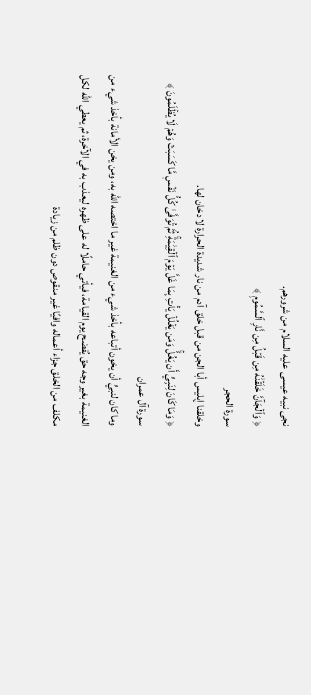نجى نبيه عيسى عليه السلام من شرورهم.
﴿ وَٱلۡجَآنَّ خَلَقۡنَٰهُ مِن قَبۡلُ مِن نَّارِ ٱلسَّمُومِ ﴾
سورة الحجر
وخلقنا إبليس أبا الجن من قبل خلق آدم من نار شديدة الحرارة لا دخان لها.
﴿ وَمَا كَانَ لِنَبِيٍّ أَن يَغُلَّۚ وَمَن يَغۡلُلۡ يَأۡتِ بِمَا غَلَّ يَوۡمَ ٱلۡقِيَٰمَةِۚ ثُمَّ تُوَفَّىٰ كُلُّ نَفۡسٖ مَّا كَسَبَتۡ وَهُمۡ لَا يُظۡلَمُونَ ﴾
سورة آل عمران
وما كان لنبيٍّ أن يخون أتباعه بأخذ شيء من الغنيمة غير ما اختصه الله به، ومن يخن الأمانة بأخذ شيء من الغنيمة بغير وجه حق يُفضح يوم القيامة، فيأتي حاملًا له على ظهره ليعذب به في الآخرة، ثم يعطي الله لكل مكلف من الخلق جزاء أعماله وافيًا غير منقوص دون ظلم من زيادة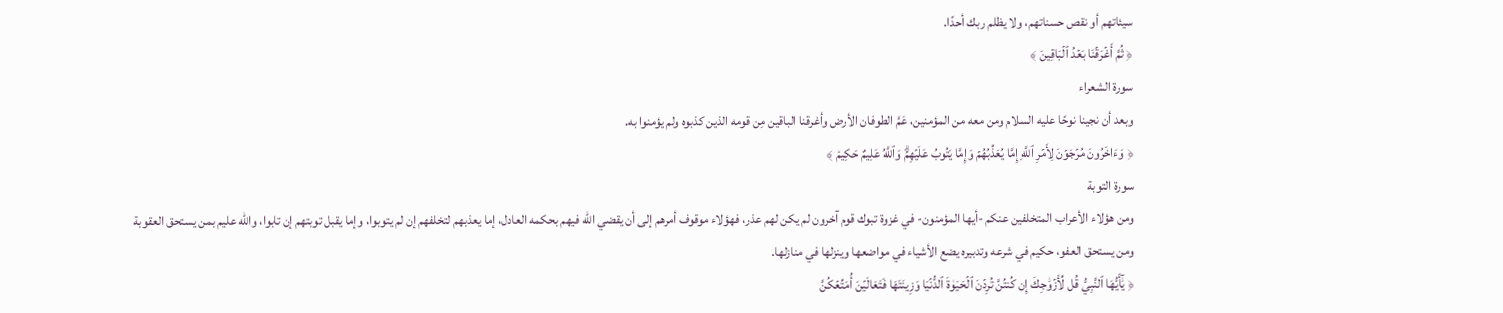سيئاتهم أو نقص حسناتهم، ولا يظلم ربك أحدًا.
﴿ ثُمَّ أَغۡرَقۡنَا بَعۡدُ ٱلۡبَاقِينَ ﴾
سورة الشعراء
وبعد أن نجينا نوحًا عليه السلام ومن معه من المؤمنين، عَمَّ الطوفان الأرض وأغرقنا الباقين مِن قومه الذين كذبوه ولم يؤمنوا به.
﴿ وَءَاخَرُونَ مُرۡجَوۡنَ لِأَمۡرِ ٱللَّهِ إِمَّا يُعَذِّبُهُمۡ وَإِمَّا يَتُوبُ عَلَيۡهِمۡۗ وَٱللَّهُ عَلِيمٌ حَكِيمٞ ﴾
سورة التوبة
ومن هؤلاء الأعراب المتخلفين عنكم -أيها المؤمنون- في غزوة تبوك قوم آخرون لم يكن لهم عذر، فهؤلاء موقوف أمرهم إلى أن يقضي الله فيهم بحكمه العادل، إما يعذبهم لتخلفهم إن لم يتوبوا، وإما يقبل توبتهم إن تابوا، والله عليم بمن يستحق العقوبة ومن يستحق العفو، حكيم في شرعه وتدبيره يضع الأشياء في مواضعها وينزلها في منازلها.
﴿ يَٰٓأَيُّهَا ٱلنَّبِيُّ قُل لِّأَزۡوَٰجِكَ إِن كُنتُنَّ تُرِدۡنَ ٱلۡحَيَوٰةَ ٱلدُّنۡيَا وَزِينَتَهَا فَتَعَالَيۡنَ أُمَتِّعۡكُنَّ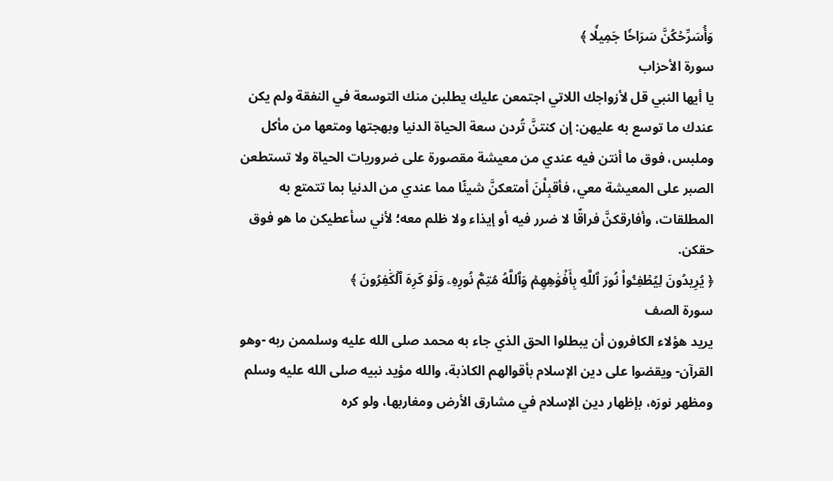وَأُسَرِّحۡكُنَّ سَرَاحٗا جَمِيلٗا ﴾
سورة الأحزاب
يا أيها النبي قل لأزواجك اللاتي اجتمعن عليك يطلبن منك التوسعة في النفقة ولم يكن عندك ما توسع به عليهن: إن كنتنَّ تُردن سعة الحياة الدنيا وبهجتها ومتعها من مأكل وملبس، فوق ما أنتن فيه عندي من معيشة مقصورة على ضروريات الحياة ولا تستطعن الصبر على المعيشة معي، فأقبِلْنَ أمتعكنَّ شيئًا مما عندي من الدنيا بما تتمتع به المطلقات، وأفارقكنَّ فراقًا لا ضرر فيه أو إيذاء ولا ظلم معه؛ لأني سأعطيكن ما هو فوق حقكن.
﴿ يُرِيدُونَ لِيُطۡفِـُٔواْ نُورَ ٱللَّهِ بِأَفۡوَٰهِهِمۡ وَٱللَّهُ مُتِمُّ نُورِهِۦ وَلَوۡ كَرِهَ ٱلۡكَٰفِرُونَ ﴾
سورة الصف
يريد هؤلاء الكافرون أن يبطلوا الحق الذي جاء به محمد صلى الله عليه وسلممن ربه -وهو القرآن- ويقضوا على دين الإسلام بأقوالهم الكاذبة، والله مؤيد نبيه صلى الله عليه وسلم ومظهر نورَه، بإظهار دين الإسلام في مشارق الأرض ومغاربها، ولو كره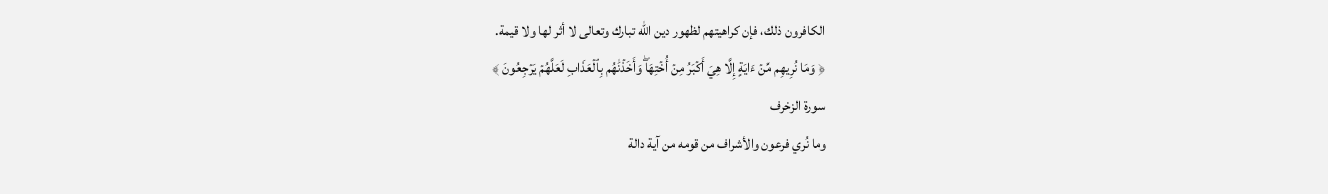الكافرون ذلك، فإن كراهيتهم لظهور دين الله تبارك وتعالى لا أثر لها ولا قيمة.
﴿ وَمَا نُرِيهِم مِّنۡ ءَايَةٍ إِلَّا هِيَ أَكۡبَرُ مِنۡ أُخۡتِهَاۖ وَأَخَذۡنَٰهُم بِٱلۡعَذَابِ لَعَلَّهُمۡ يَرۡجِعُونَ ﴾
سورة الزخرف
وما نُري فرعون والأشراف من قومه من آية دالة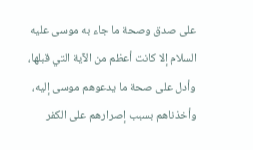على صدق وصحة ما جاء به موسى عليه السلام إلا كانت أعظم من الآية التي قبلها، وأدل على صحة ما يدعوهم موسى إليه، وأخذناهم بسبب إصرارهم على الكفر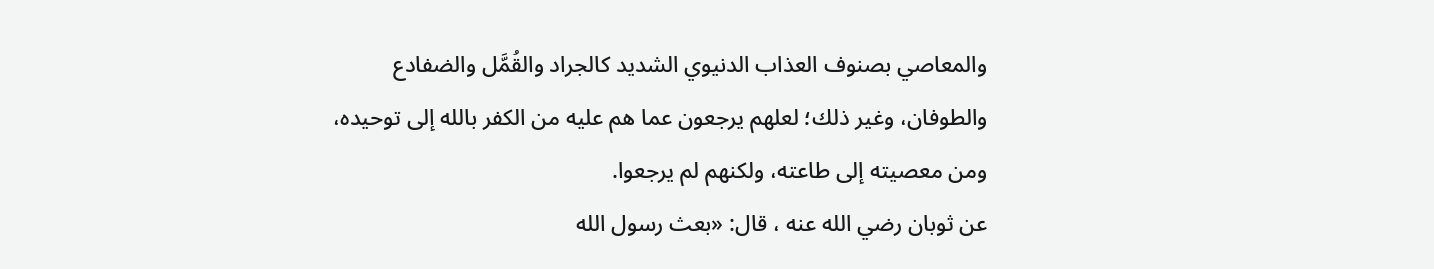والمعاصي بصنوف العذاب الدنيوي الشديد كالجراد والقُمَّل والضفادع والطوفان، وغير ذلك؛ لعلهم يرجعون عما هم عليه من الكفر بالله إلى توحيده، ومن معصيته إلى طاعته، ولكنهم لم يرجعوا.
عن ثوبان رضي الله عنه ، قال: «بعث رسول الله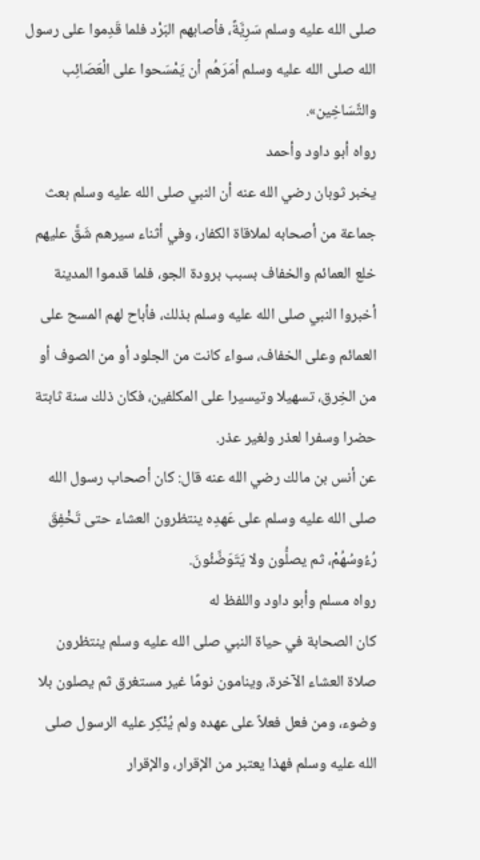صلى الله عليه وسلم سَرِيَّةً، فأصابهم البَرْد فلما قَدِموا على رسول الله صلى الله عليه وسلم أمَرَهُم أن يَمْسَحوا على الْعَصَائِب والتَّسَاخِين».
رواه أبو داود وأحمد
يخبر ثوبان رضي الله عنه أن النبي صلى الله عليه وسلم بعث جماعة من أصحابه لملاقاة الكفار، وفي أثناء سيرهم شَقَّ عليهم خلع العمائم والخفاف بسبب برودة الجو، فلما قدموا المدينة أخبروا النبي صلى الله عليه وسلم بذلك، فأباح لهم المسح على العمائم وعلى الخفاف، سواء كانت من الجلود أو من الصوف أو من الخِرق، تسهيلا وتيسيرا على المكلفين، فكان ذلك سنة ثابتة حضرا وسفرا لعذر ولغير عذر.
عن أنس بن مالك رضي الله عنه قال: كان أصحاب رسول الله صلى الله عليه وسلم على عَهدِه ينتظرون العشاء حتى تَخْفِقَ رُءُوسُهُمْ، ثم يصلُّون ولا يَتَوَضَّئُونَ.
رواه مسلم وأبو داود واللفظ له
كان الصحابة في حياة النبي صلى الله عليه وسلم ينتظرون صلاة العشاء الآخرة، وينامون نومًا غير مستغرق ثم يصلون بلا وضوء، ومن فعل فعلاً على عهده ولم يُنْكِر عليه الرسول صلى الله عليه وسلم فهذا يعتبر من الإقرار، والإقرار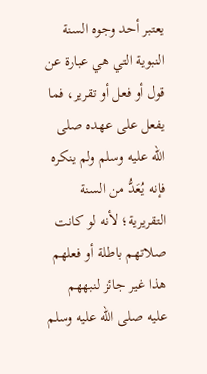يعتبر أحد وجوه السنة النبوية التي هي عبارة عن قول أو فعل أو تقرير، فما يفعل على عهده صلى الله عليه وسلم ولم ينكره فإنه يُعَدُّ من السنة التقريرية؛ لأنه لو كانت صلاتهم باطلة أو فعلهم هذا غير جائز لنبههم عليه صلى الله عليه وسلم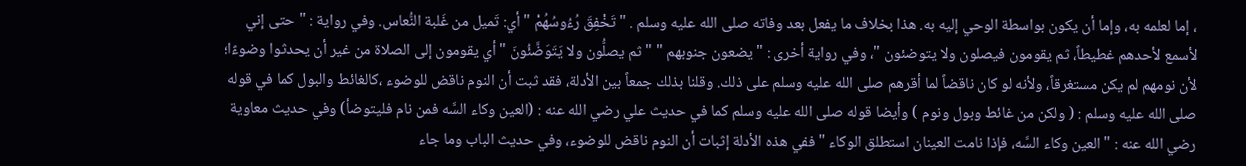، إما لعلمه به، وإما أن يكون بواسطة الوحي إليه به. هذا بخلاف ما يفعل بعد وفاته صلى الله عليه وسلم . " تَخْفِقَ رُءُوسُهُمْ " أي: تَميل من غَلبة النُّعاس. وفي رواية : "حتى إني لأسمع لأحدهم غطيطاً، ثم يقومون فيصلون ولا يتوضئون "، وفي رواية أخرى : " يضعون جنوبهم " " ثم يصلُّون ولا يَتَوَضَّئُونَ " أي يقومون إلى الصلاة من غير أن يحدثوا وضوءًا؛ لأن نومهم لم يكن مستغرقاً، ولأنه لو كان ناقضاً لما أقرهم صلى الله عليه وسلم على ذلك. وقلنا بذلك جمعاً بين الأدلة، فقد ثبت أن النوم ناقض للوضوء ،كالغائط والبول كما في قوله صلى الله عليه وسلم : ( ولكن من غائط وبول ونوم ) وأيضا قوله صلى الله عليه وسلم كما في حديث علي رضي الله عنه : (العين وكاء السَّه فمن نام فليتوضأ) وفي حديث معاوية رضي الله عنه : "العين وكاء السَّه، فإذا نامت العينان استطلق الوكاء " ففي هذه الأدلة إثبات أن النوم ناقض للوضوء، وفي حديث الباب وما جاء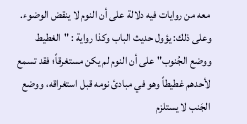معه من روايات فيه دلالة على أن النوم لا ينقض الوضوء. وعلى ذلك: يؤول حديث الباب وكذا رواية : "الغطيط ووضع الجُنوب" على أن النوم لم يكن مستغرقاً؛ فقد تسمع لأحدهم غطيطاً وهو في مبادئ نومه قبل استغراقه، ووضع الجَنب لا يستلزم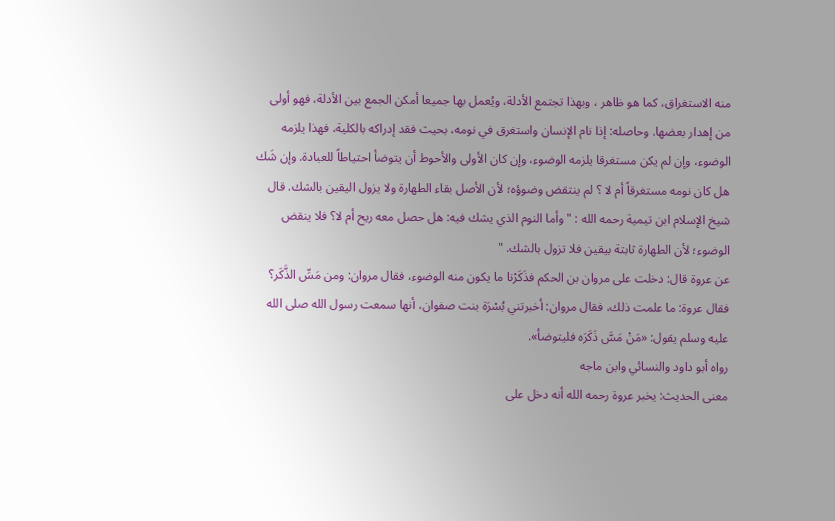منه الاستغراق، كما هو ظاهر ، وبهذا تجتمع الأدلة، ويُعمل بها جميعا أمكن الجمع بين الأدلة، فهو أولى من إهدار بعضها. وحاصله: إذا نام الإنسان واستغرق في نومه، بحيث فقد إدراكه بالكلية، فهذا يلزمه الوضوء، وإن لم يكن مستغرقا يلزمه الوضوء، وإن كان الأولى والأحوط أن يتوضأ احتياطاً للعبادة. وإن شَك هل كان نومه مستغرقاً أم لا ؟ لم ينتقض وضوؤه؛ لأن الأصل بقاء الطهارة ولا يزول اليقين بالشك. قال شيخ الإسلام ابن تيمية رحمه الله : " وأما النوم الذي يشك فيه: هل حصل معه ريح أم لا؟ فلا ينقض الوضوء؛ لأن الطهارة ثابتة بيقين فلا تزول بالشك. "
عن عروة قال: دخلت على مروان بن الحكم فذَكَرْنا ما يكون منه الوضوء، فقال مروان: ومن مَسِّ الذَّكَر؟ فقال عروة: ما علمت ذلك، فقال مروان: أخبرتني بُسْرَة بنت صفوان، أنها سمعت رسول الله صلى الله عليه وسلم يقول: «مَنْ مَسَّ ذَكَرَه فليتوضأ».
رواه أبو داود والنسائي وابن ماجه
معنى الحديث: يخبر عروة رحمه الله أنه دخل على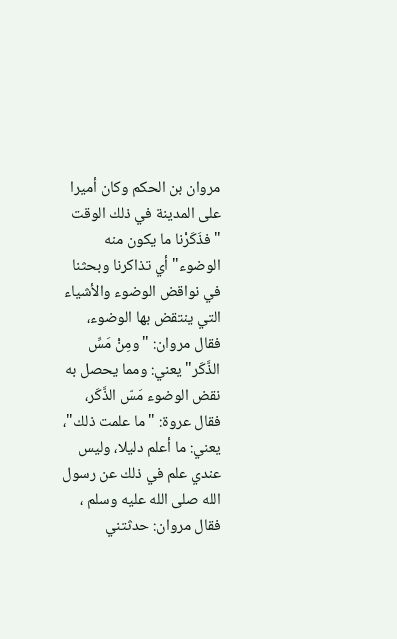مروان بن الحكم وكان أميرا على المدينة في ذلك الوقت "فذَكَرْنا ما يكون منه الوضوء" أي تذاكرنا وبحثنا في نواقض الوضوء والأشياء التي ينتقض بها الوضوء، فقال مروان: "ومِنْ مَسِّ الذَّكَر" يعني: ومما يحصل به نقض الوضوء مَسّ الذَّكَر، فقال عروة: "ما علمت ذلك"، يعني: ما أعلم دليلا، وليس عندي علم في ذلك عن رسول الله صلى الله عليه وسلم ، فقال مروان: حدثتني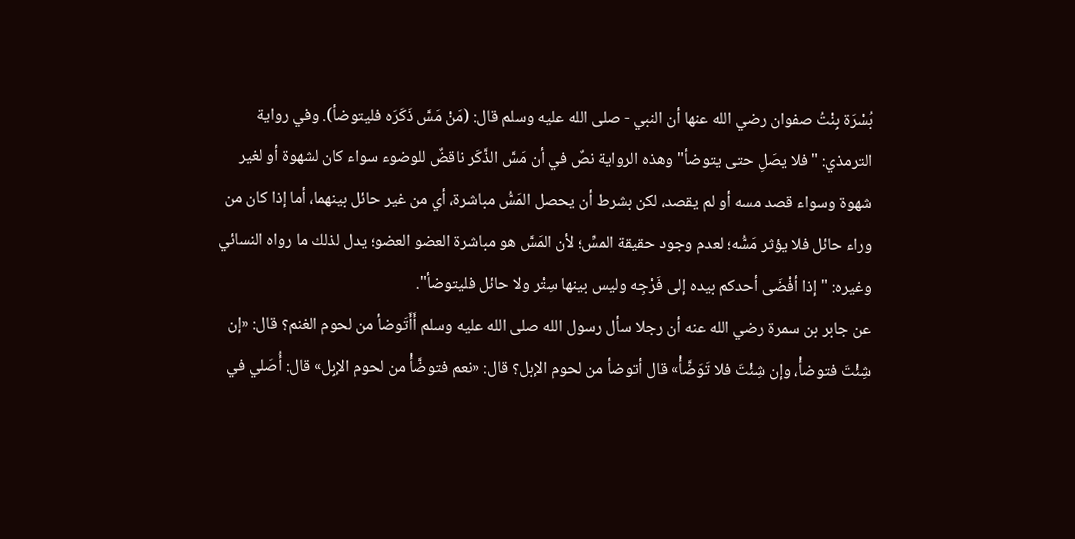بُسْرَة بِنْتُ صفوان رضي الله عنها أن النبي - صلى الله عليه وسلم قال: (مَنْ مَسَّ ذَكَرَه فليتوضأ). وفي رواية الترمذي: "فلا يصَلِ حتى يتوضأ" وهذه الرواية نصٌ في أن مَسَّ الذَّكَر ناقضٌ للوضوء سواء كان لشهوة أو لغير شهوة وسواء قصد مسه أو لم يقصد، لكن بشرط أن يحصل المَسُّ مباشرة، أي من غير حائل بينهما، أما إذا كان من وراء حائل فلا يؤثر مَسُّه؛ لعدم وجود حقيقة المسِّ؛ لأن المَسَّ هو مباشرة العضو العضو؛ يدل لذلك ما رواه النسائي وغيره: "إذا أفْضَى أحدكم بيده إلى فَرْجِه وليس بينها سِتْر ولا حائل فليتوضأ".
عن جابر بن سمرة رضي الله عنه أن رجلا سأل رسول الله صلى الله عليه وسلم أَأَتَوضأ من لحوم الغنم؟ قال: «إن شِئْتَ فتوضأْ، وإن شِئْتَ فلا تَوَضَّأْ» قال أتوضأ من لحوم الإبل؟ قال: «نعم فتوضَّأْ من لحوم الإبِل» قال: أُصَلي في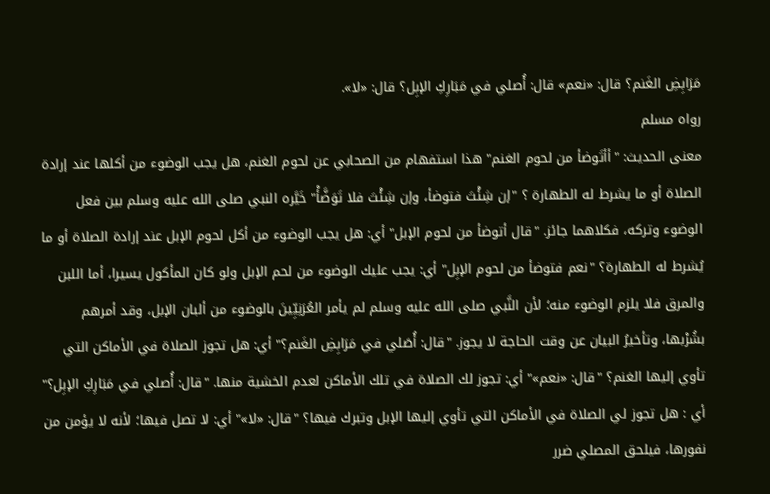مَرَابِضِ الغَنم؟ قال: «نعم» قال: أُصلي في مَبَارِكِ الإبِل؟ قال: «لا».
رواه مسلم
معنى الحديث: "أأتَوضأ من لحوم الغنم" هذا استفهام من الصحابي عن لحوم الغنم، هل يجب الوضوء من أكلها عند إرادة الصلاة أو ما يشرط له الطهارة ؟ "إن شِئْتَ فتوضأ، وإن شِئْتَ فلا تَوَضَّأْ" خَيَّره النبي صلى الله عليه وسلم بين فعل الوضوء وتركه، فكلاهما جائز. "قال أتوضأ من لحوم الإبل" أي: هل يجب الوضوء من أكل لحوم الإبل عند إرادة الصلاة أو ما يُشرط له الطهارة؟ "نعم فتوضأ من لحوم الإبِل" أي: يجب عليك الوضوء من لحم الإبل ولو كان المأكول يسيرا، أما اللبن والمرق فلا يلزم الوضوء منه؛ لأن النَّبي صلى الله عليه وسلم لم يأمر العُرَنِيِّينَ بالوضوء من ألبان الإبل، وقد أمرهم بشُرْبها، وتأخيرُ البيان عن وقت الحاجة لا يجوز. "قال: أُصَلي في مَرَابِضِ الغَنم؟" أي: هل تجوز الصلاة في الأماكن التي تأوي إليها الغنم؟ "قال: «نعم»" أي: تجوز لك الصلاة في تلك الأماكن لعدم الخشية منها. "قال: أُصلي في مَبَارِكِ الإبِل؟" أي : هل تجوز لي الصلاة في الأماكن التي تأوي إليها الإبل وتبرك فيها؟ "قال: «لا»" أي: لا تصل فيها؛ لأنه لا يؤمن من نفورها، فيلحق المصلي ضرر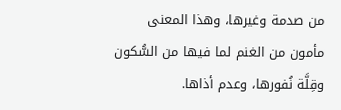من صدمة وغيرها، وهذا المعنى مأمون من الغنم لما فيها من السُّكون وقِلَّة نُفورها، وعدم أذاها.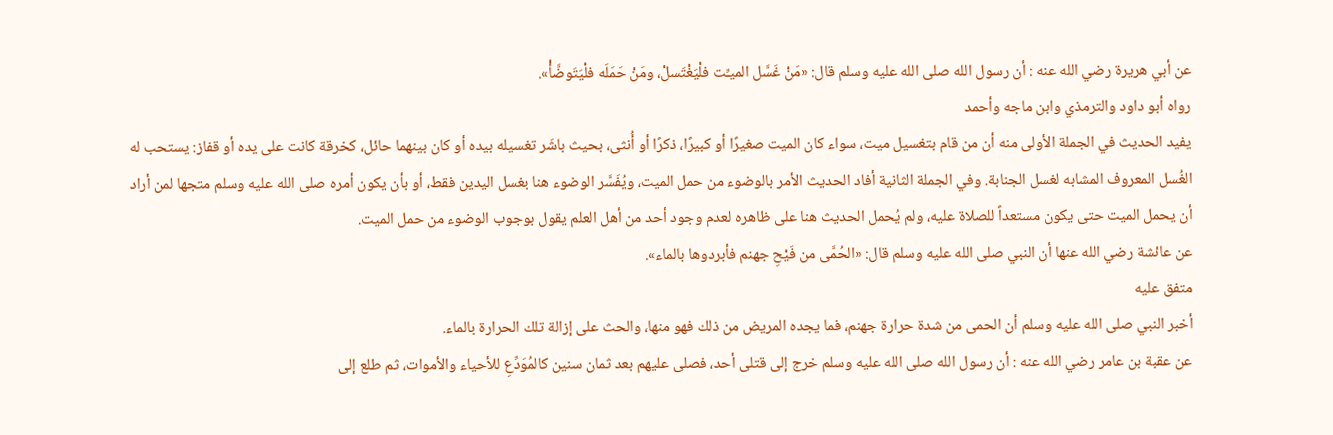عن أبي هريرة رضي الله عنه : أن رسول الله صلى الله عليه وسلم قال: «مَنْ غَسَّل الميـِّت فلْيَغْتَسلْ، ومَنْ حَمَلَه فلْيَتَوضَّأْ».
رواه أبو داود والترمذي وابن ماجه وأحمد
يفيد الحديث في الجملة الأولى منه أن من قام بتغسيل ميت، سواء كان الميت صغيرًا أو كبيرًا، ذكرًا أو أُنثى، بحيث باشَر تغسيله بيده أو كان بينهما حائل، كخرقة كانت على يده أو قفاز: يستحب له الغُسل المعروف المشابه لغسل الجنابة. وفي الجملة الثانية أفاد الحديث الأمر بالوضوء من حمل الميت، ويُفَسَّر الوضوء هنا بغسل اليدين فقط، أو بأن يكون أمره صلى الله عليه وسلم متجها لمن أراد أن يحمل الميت حتى يكون مستعداً للصلاة عليه، ولم يُحمل الحديث هنا على ظاهره لعدم وجود أحد من أهل العلم يقول بوجوب الوضوء من حمل الميت.
عن عائشة رضي الله عنها أن النبي صلى الله عليه وسلم قال: «الحُمَّى من فَيْحِ جهنم فأبردوها بالماء».
متفق عليه
أخبر النبي صلى الله عليه وسلم أن الحمى من شدة حرارة جهنم، فما يجده المريض من ذلك فهو منها، والحث على إزالة تلك الحرارة بالماء.
عن عقبة بن عامر رضي الله عنه : أن رسول الله صلى الله عليه وسلم خرج إلى قتلى أحد، فصلى عليهم بعد ثمان سنين كالمُوَدِّعِ للأحياء والأموات، ثم طلع إلى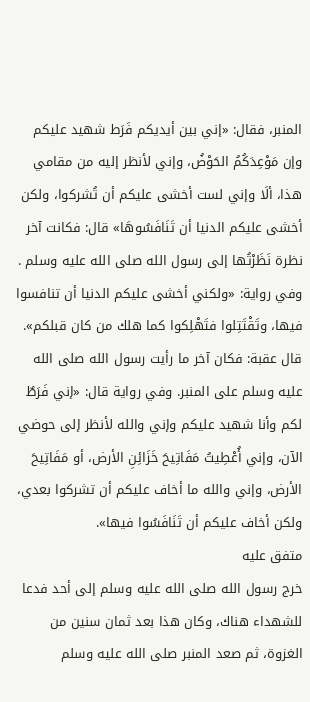المنبر، فقال: «إني بين أيديكم فَرَط شهيد عليكم وإن مَوْعِدَكُمُ الحَوْضُ، وإني لأنظر إليه من مقامي هذا، ألَا وإني لست أخشى عليكم أن تُشركوا، ولكن أخشى عليكم الدنيا أن تَنَافَسُوهَا» قال: فكانت آخر نظرة نَظَرْتُها إلى رسول الله صلى الله عليه وسلم . وفي رواية: «ولكني أخشى عليكم الدنيا أن تنافسوا فيها، وتَقْتَتِلوا فتَهْلِكوا كما هلك من كان قبلكم». قال عقبة: فكان آخر ما رأيت رسول الله صلى الله عليه وسلم على المنبر. وفي رواية قال: «إني فَرَطٌ لكم وأنا شهيد عليكم وإني والله لأنظر إلى حوضي الآن، وإني أُعْطِيتُ مَفَاتِيحَ خَزَائِنِ الأرض، أو مَفَاتِيحَ الأرض، وإني والله ما أخاف عليكم أن تشركوا بعدي، ولكن أخاف عليكم أن تَنَافَسُوا فيها».
متفق عليه
خرج رسول الله صلى الله عليه وسلم إلى أحد فدعا للشهداء هناك، وكان هذا بعد ثمان سنين من الغزوة، ثم صعد المنبر صلى الله عليه وسلم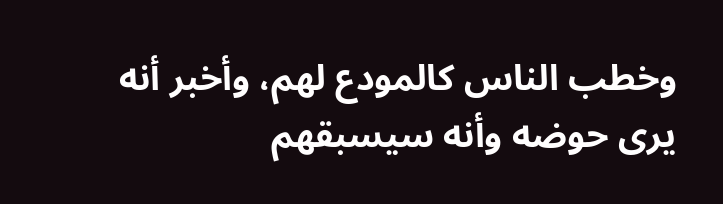وخطب الناس كالمودع لهم، وأخبر أنه يرى حوضه وأنه سيسبقهم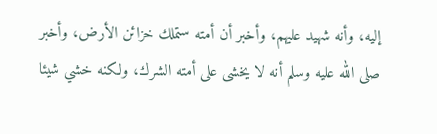إليه، وأنه شهيد عليهم، وأخبر أن أمته ستملك خزائن الأرض، وأخبر صلى الله عليه وسلم أنه لا يخشى على أمته الشرك، ولكنه خشي شيئا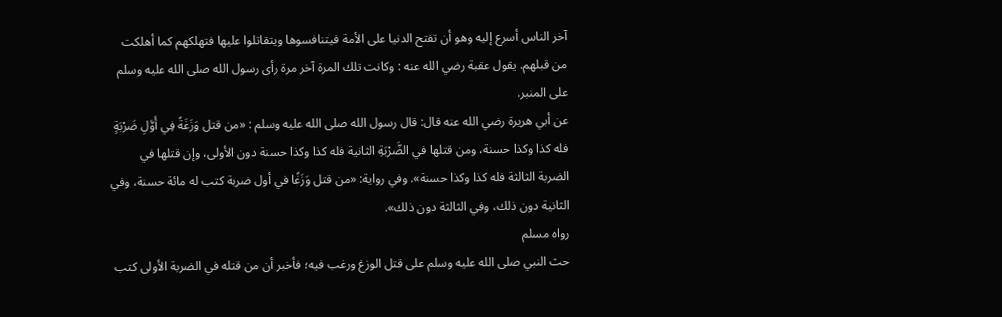آخر الناس أسرع إليه وهو أن تفتح الدنيا على الأمة فيتنافسوها ويتقاتلوا عليها فتهلكهم كما أهلكت من قبلهم. يقول عقبة رضي الله عنه : وكانت تلك المرة آخر مرة رأى رسول الله صلى الله عليه وسلم على المنبر.
عن أبي هريرة رضي الله عنه قال: قال رسول الله صلى الله عليه وسلم : «من قتل وَزَغَةً فِي أَوَّلِ ضَرْبَةٍ فله كذا وكذا حسنة، ومن قتلها في الضَّرْبَةِ الثانية فله كذا وكذا حسنة دون الأولى، وإن قتلها في الضربة الثالثة فله كذا وكذا حسنة». وفي رواية: «من قتل وَزَغًا في أول ضربة كتب له مائة حسنة، وفي الثانية دون ذلك، وفي الثالثة دون ذلك».
رواه مسلم
حث النبي صلى الله عليه وسلم على قتل الوزغ ورغب فيه؛ فأخبر أن من قتله في الضربة الأولى كتب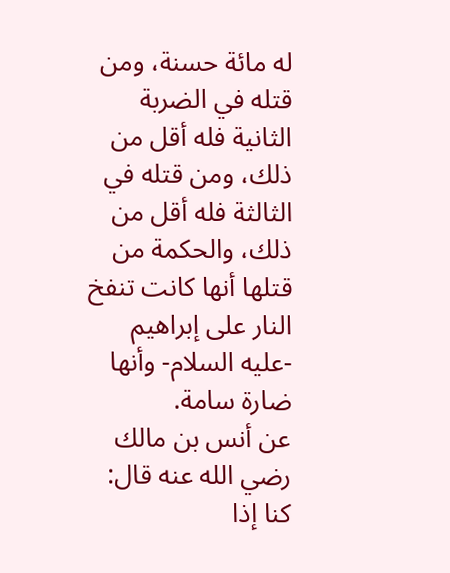له مائة حسنة، ومن قتله في الضربة الثانية فله أقل من ذلك، ومن قتله في الثالثة فله أقل من ذلك، والحكمة من قتلها أنها كانت تنفخ النار على إبراهيم -عليه السلام- وأنها ضارة سامة.
عن أنس بن مالك رضي الله عنه قال: كنا إذا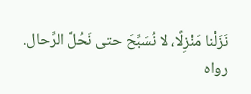نَزَلْنا مَنْزِلًا، لا نُسَبِّحَ حتى نَحُلَّ الرِّحال.
رواه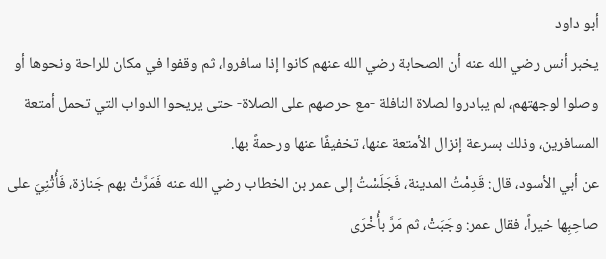أبو داود
يخبر أنس رضي الله عنه أن الصحابة رضي الله عنهم كانوا إذا سافروا، ثم وقفوا في مكان للراحة ونحوها أو وصلوا لوجهتهم، لم يبادروا لصلاة النافلة -مع حرصهم على الصلاة- حتى يريحوا الدواب التي تحمل أمتعة المسافرين، وذلك بسرعة إنزال الأمتعة عنها، تخفيفًا عنها ورحمةً بها.
عن أبي الأسود، قال: قَدِمْتُ المدينة، فَجَلَسْتُ إلى عمر بن الخطاب رضي الله عنه فَمَرَّتْ بهم جَنازة، فَأُثْنِيَ على صاحِبِها خيراً، فقال عمر: وجَبَتْ، ثم مَرَّ بأُخْرَى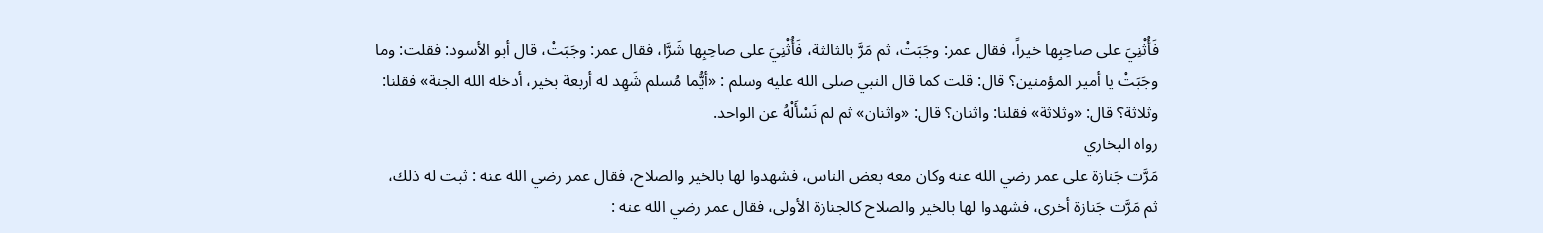فَأُثْنِيَ على صاحِبِها خيراً، فقال عمر: وجَبَتْ، ثم مَرَّ بالثالثة، فَأُثْنِيَ على صاحِبِها شَرَّا، فقال عمر: وجَبَتْ، قال أبو الأسود: فقلت: وما وجَبَتْ يا أمير المؤمنين؟ قال: قلت كما قال النبي صلى الله عليه وسلم : «أيُّما مُسلم شَهِد له أربعة بخير، أدخله الله الجنة» فقلنا: وثلاثة؟ قال: «وثلاثة» فقلنا: واثنان؟ قال: «واثنان» ثم لم نَسْأَلْهُ عن الواحد.
رواه البخاري
مَرَّت جَنازة على عمر رضي الله عنه وكان معه بعض الناس، فشهدوا لها بالخير والصلاح، فقال عمر رضي الله عنه : ثبت له ذلك، ثم مَرَّت جَنازة أخرى، فشهدوا لها بالخير والصلاح كالجنازة الأولى، فقال عمر رضي الله عنه :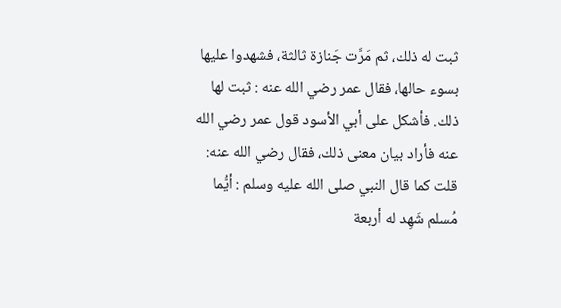ثبت له ذلك، ثم مَرَّت جَنازة ثالثة، فشهدوا عليها بسوء حالها، فقال عمر رضي الله عنه : ثبت لها ذلك. فأشكل على أبي الأسود قول عمر رضي الله عنه فأراد بيان معنى ذلك، فقال رضي الله عنه: قلت كما قال النبي صلى الله عليه وسلم : أيُّما مُسلم شَهِد له أربعة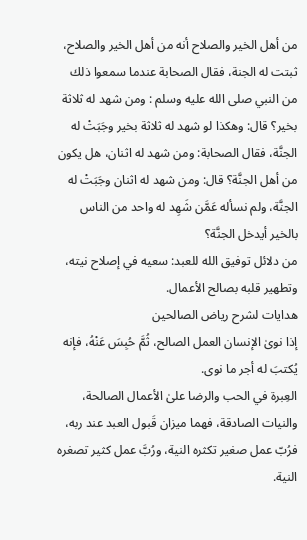من أهل الخير والصلاح أنه من أهل الخير والصلاح، ثبتت له الجنة، فقال الصحابة عندما سمعوا ذلك من النبي صلى الله عليه وسلم : ومن شهد له ثلاثة بخير؟ قال: وهكذا لو شهد له ثلاثة بخير وجَبَتْ له الجنَّة، فقال الصحابة: ومن شهد له اثنان، هل يكون من أهل الجنَّة؟ قال: ومن شهد له اثنان وجَبَتْ له الجنَّة، ولم نسأله عَمَّن شَهِد له واحد من الناس بالخير أيدخل الجنَّة؟
من دلائل توفيق الله للعبد: سعيه في إصلاح نيته، وتطهير قلبه بصالح الأعمال.
هدايات لشرح رياض الصالحين
إذا نوىٰ الإنسان العمل الصالح، ثُمَّ حُبِسَ عَنْهُ، فإنه يُكتبَ له أجر ما نوى.
العِبرة في الحب والرضا علىٰ الأعمال الصالحة، والنيات الصادقة، فهما ميزان قَبول العبد عند ربه، فرُبّ عمل صغير تكثره النية، ورُبَّ عمل كثير تصغره النية.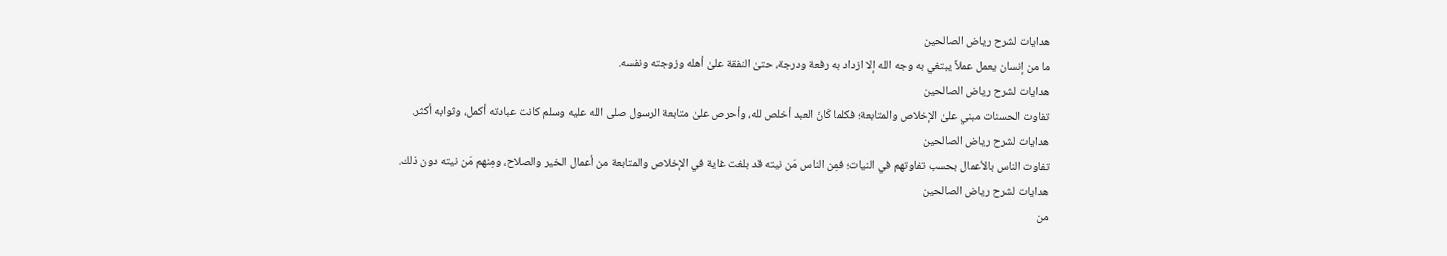هدايات لشرح رياض الصالحين
ما من إنسان يعمل عملاً يبتغي به وجه الله إلا ازداد به رفعة ودرجة، حتىٰ النفقة علىٰ أهله وزوجته ونفسه.
هدايات لشرح رياض الصالحين
تفاوت الحسنات مبني علىٰ الإخلاص والمتابعة؛ فكلما كَانَ العبد أخلص لله، وأحرص علىٰ متابعة الرسول صلى الله عليه وسلم كانت عبادته أكمل، وثوابه أكثر.
هدايات لشرح رياض الصالحين
تفاوت الناس بالأعمال بحسب تفاوتهم في النيات؛ فمِن الناس مَن نيته قد بلغت غاية في الإخلاص والمتابعة من أعمال الخير والصلاح، ومِنهم مَن نيته دون ذلك.
هدايات لشرح رياض الصالحين
من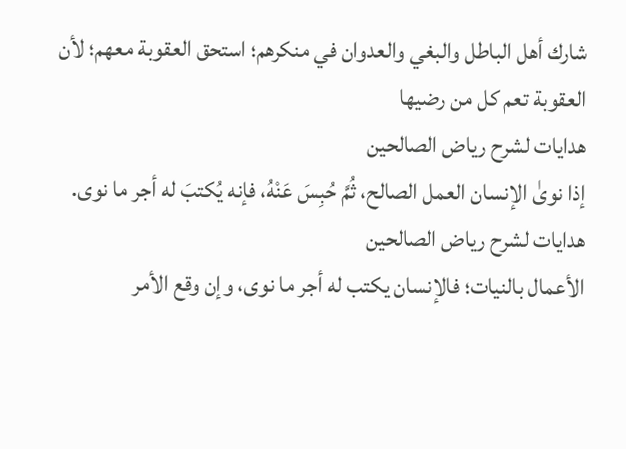شارك أهل الباطل والبغي والعدوان في منكرهم؛ استحق العقوبة معهم؛ لأن العقوبة تعم كل من رضيها
هدايات لشرح رياض الصالحين
إذا نوىٰ الإنسان العمل الصالح، ثُمَّ حُبِسَ عَنْهُ، فإنه يُكتبَ له أجر ما نوى.
هدايات لشرح رياض الصالحين
الأعمال بالنيات؛ فالإنسان يكتب له أجر ما نوى، وإن وقع الأمر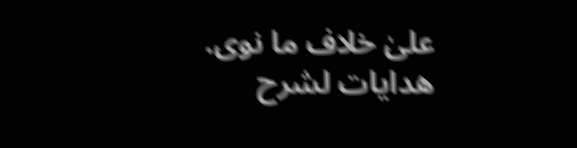علىٰ خلاف ما نوى.
هدايات لشرح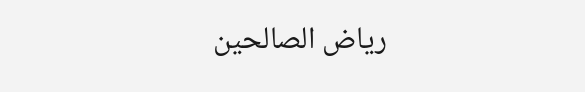رياض الصالحين